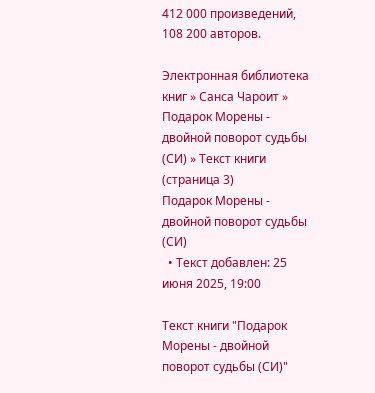412 000 произведений, 108 200 авторов.

Электронная библиотека книг » Санса Чароит » Подарок Морены - двойной поворот судьбы (СИ) » Текст книги (страница 3)
Подарок Морены - двойной поворот судьбы (СИ)
  • Текст добавлен: 25 июня 2025, 19:00

Текст книги "Подарок Морены - двойной поворот судьбы (СИ)"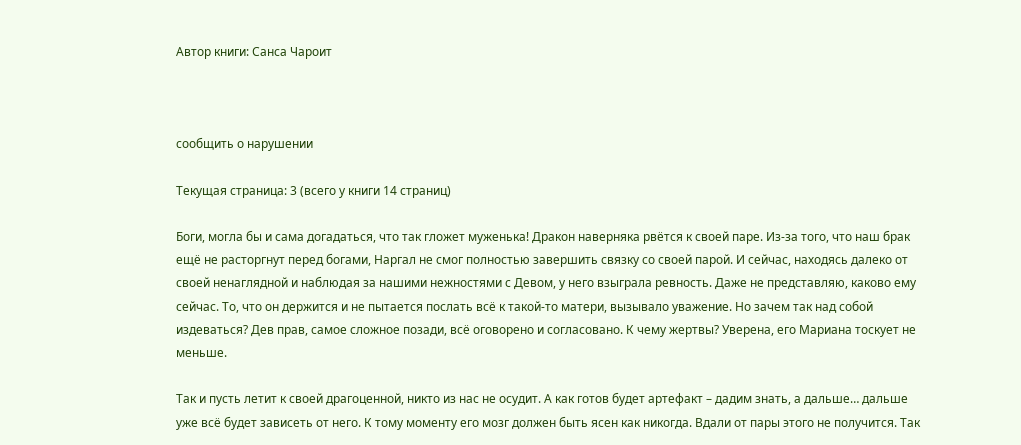Автор книги: Санса Чароит



сообщить о нарушении

Текущая страница: 3 (всего у книги 14 страниц)

Боги, могла бы и сама догадаться, что так гложет муженька! Дракон наверняка рвётся к своей паре. Из-за того, что наш брак ещё не расторгнут перед богами, Наргал не смог полностью завершить связку со своей парой. И сейчас, находясь далеко от своей ненаглядной и наблюдая за нашими нежностями с Девом, у него взыграла ревность. Даже не представляю, каково ему сейчас. То, что он держится и не пытается послать всё к такой-то матери, вызывало уважение. Но зачем так над собой издеваться? Дев прав, самое сложное позади, всё оговорено и согласовано. К чему жертвы? Уверена, его Мариана тоскует не меньше.

Так и пусть летит к своей драгоценной, никто из нас не осудит. А как готов будет артефакт – дадим знать, а дальше… дальше уже всё будет зависеть от него. К тому моменту его мозг должен быть ясен как никогда. Вдали от пары этого не получится. Так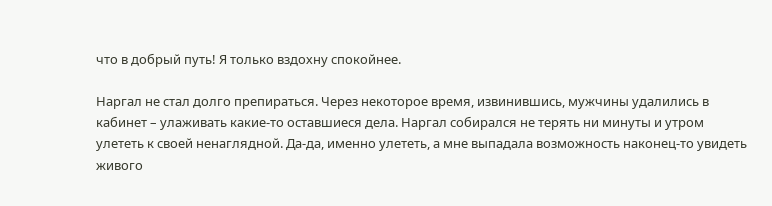что в добрый путь! Я только вздохну спокойнее.

Наргал не стал долго препираться. Через некоторое время, извинившись, мужчины удалились в кабинет – улаживать какие-то оставшиеся дела. Наргал собирался не терять ни минуты и утром улететь к своей ненаглядной. Да-да, именно улететь, а мне выпадала возможность наконец-то увидеть живого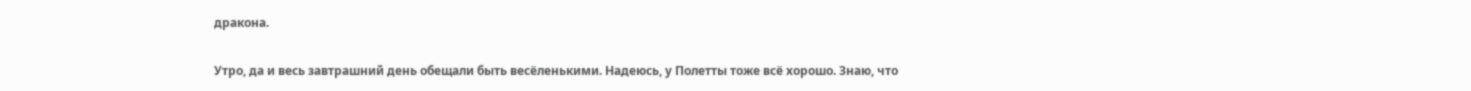дракона.

Утро, да и весь завтрашний день обещали быть весёленькими. Надеюсь, у Полетты тоже всё хорошо. Знаю, что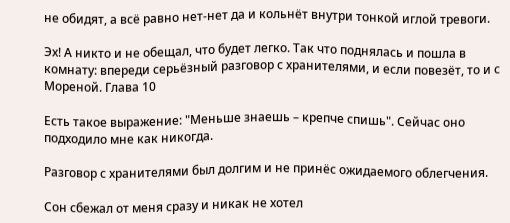не обидят, а всё равно нет-нет да и кольнёт внутри тонкой иглой тревоги.

Эх! А никто и не обещал, что будет легко. Так что поднялась и пошла в комнату: впереди серьёзный разговор с хранителями, и если повезёт, то и с Мореной. Глава 10

Есть такое выражение: "Меньше знаешь – крепче спишь". Сейчас оно подходило мне как никогда.

Разговор с хранителями был долгим и не принёс ожидаемого облегчения.

Сон сбежал от меня сразу и никак не хотел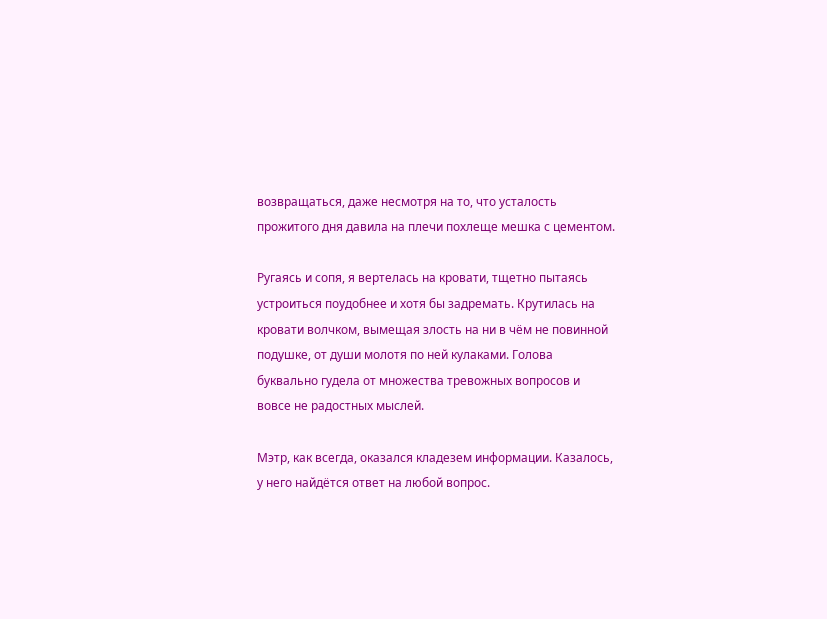возвращаться, даже несмотря на то, что усталость прожитого дня давила на плечи похлеще мешка с цементом.

Ругаясь и сопя, я вертелась на кровати, тщетно пытаясь устроиться поудобнее и хотя бы задремать. Крутилась на кровати волчком, вымещая злость на ни в чём не повинной подушке, от души молотя по ней кулаками. Голова буквально гудела от множества тревожных вопросов и вовсе не радостных мыслей.

Мэтр, как всегда, оказался кладезем информации. Казалось, у него найдётся ответ на любой вопрос.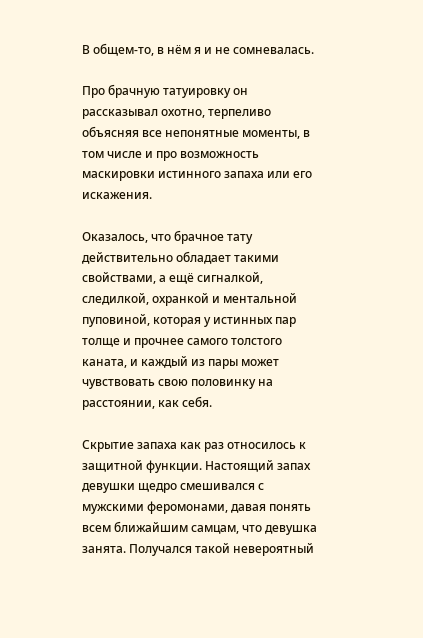В общем-то, в нём я и не сомневалась.

Про брачную татуировку он рассказывал охотно, терпеливо объясняя все непонятные моменты, в том числе и про возможность маскировки истинного запаха или его искажения.

Оказалось, что брачное тату действительно обладает такими свойствами, а ещё сигналкой, следилкой, охранкой и ментальной пуповиной, которая у истинных пар толще и прочнее самого толстого каната, и каждый из пары может чувствовать свою половинку на расстоянии, как себя.

Скрытие запаха как раз относилось к защитной функции. Настоящий запах девушки щедро смешивался с мужскими феромонами, давая понять всем ближайшим самцам, что девушка занята. Получался такой невероятный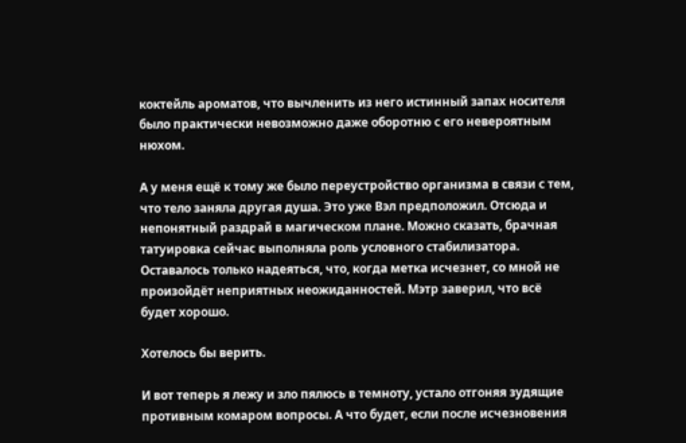коктейль ароматов, что вычленить из него истинный запах носителя было практически невозможно даже оборотню с его невероятным нюхом.

А у меня ещё к тому же было переустройство организма в связи с тем, что тело заняла другая душа. Это уже Вэл предположил. Отсюда и непонятный раздрай в магическом плане. Можно сказать, брачная татуировка сейчас выполняла роль условного стабилизатора. Оставалось только надеяться, что, когда метка исчезнет, со мной не произойдёт неприятных неожиданностей. Мэтр заверил, что всё будет хорошо.

Хотелось бы верить.

И вот теперь я лежу и зло пялюсь в темноту, устало отгоняя зудящие противным комаром вопросы. А что будет, если после исчезновения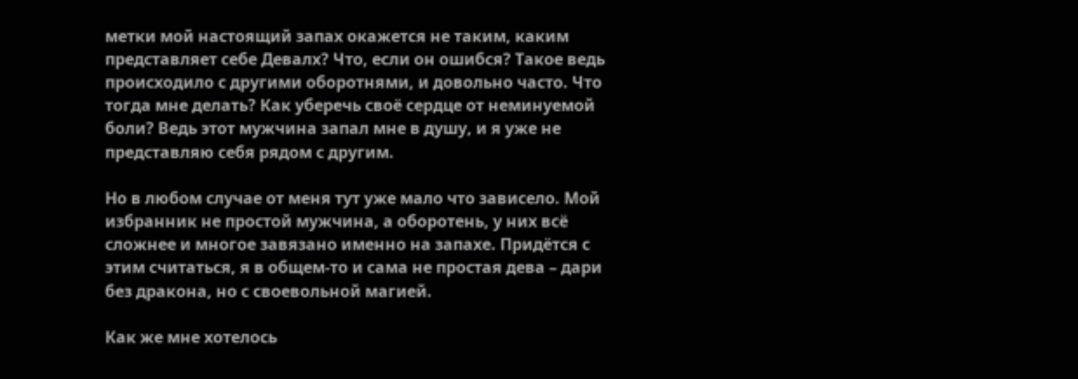метки мой настоящий запах окажется не таким, каким представляет себе Девалх? Что, если он ошибся? Такое ведь происходило с другими оборотнями, и довольно часто. Что тогда мне делать? Как уберечь своё сердце от неминуемой боли? Ведь этот мужчина запал мне в душу, и я уже не представляю себя рядом с другим.

Но в любом случае от меня тут уже мало что зависело. Мой избранник не простой мужчина, а оборотень, у них всё сложнее и многое завязано именно на запахе. Придётся с этим считаться, я в общем-то и сама не простая дева – дари без дракона, но с своевольной магией.

Как же мне хотелось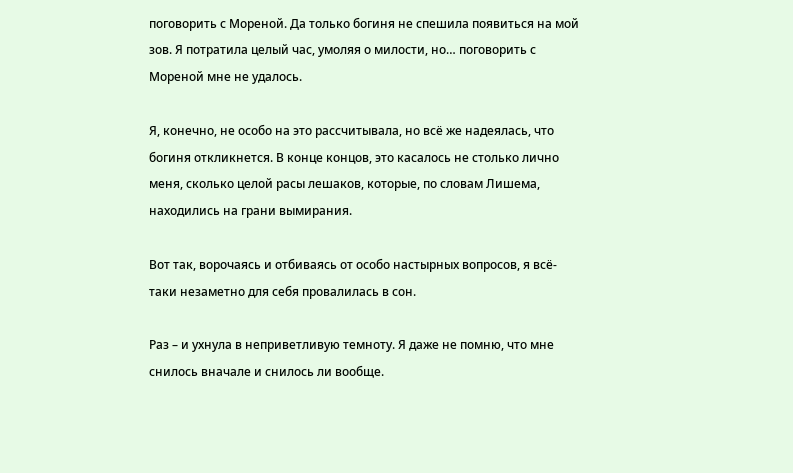поговорить с Мореной. Да только богиня не спешила появиться на мой зов. Я потратила целый час, умоляя о милости, но… поговорить с Мореной мне не удалось.

Я, конечно, не особо на это рассчитывала, но всё же надеялась, что богиня откликнется. В конце концов, это касалось не столько лично меня, сколько целой расы лешаков, которые, по словам Лишема, находились на грани вымирания.

Вот так, ворочаясь и отбиваясь от особо настырных вопросов, я всё-таки незаметно для себя провалилась в сон.

Раз – и ухнула в неприветливую темноту. Я даже не помню, что мне снилось вначале и снилось ли вообще.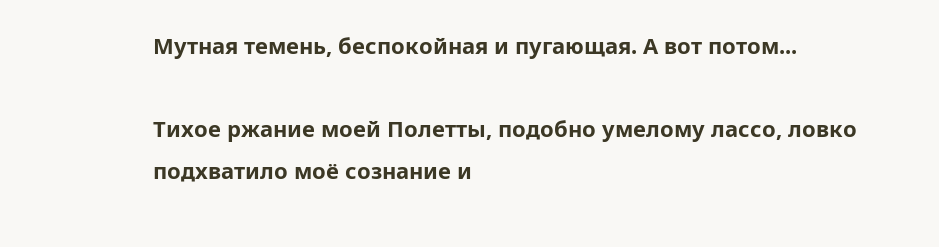Мутная темень, беспокойная и пугающая. А вот потом...

Тихое ржание моей Полетты, подобно умелому лассо, ловко подхватило моё сознание и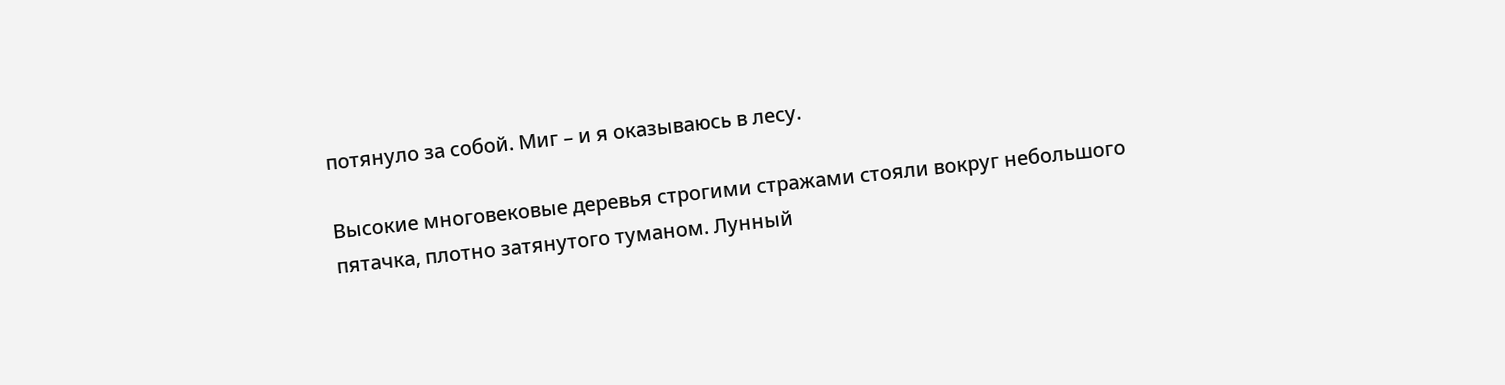потянуло за собой. Миг – и я оказываюсь в лесу.

Высокие многовековые деревья строгими стражами стояли вокруг небольшого пятачка, плотно затянутого туманом. Лунный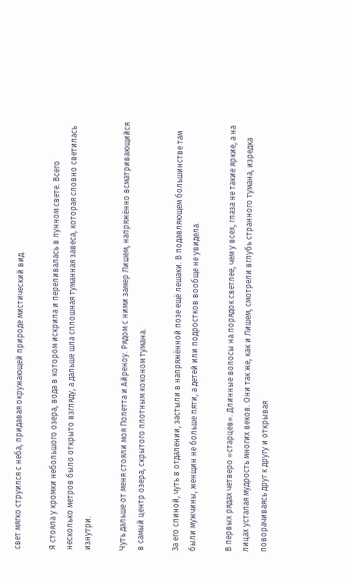свет мягко струился с неба, придавая окружающей природе мистический вид.

Я стояла у кромки небольшого озера, вода в котором искрила и переливалась в лунном свете. Всего несколько метров было открыто взгляду, а дальше шла сплошная туманная завеса, которая словно светилась изнутри.

Чуть дальше от меня стояли моя Полетта и Айреноу. Рядом с ними замер Лишем, напряжённо всматривающийся в самый центр озера, скрытого плотным коконом тумана.

За его спиной, чуть в отдалении, застыли в напряжённой позе ещё лешаки. В подавляющем большинстве там были мужчины, женщин не больше пяти, а детей или подростков вообще не увидела.

В первых рядах четверо «старцев». Длинные волосы на порядок светлее, чем у всех, глаза не такие яркие, а на лицах усталая мудрость многих веков. Они так же, как и Лишем, смотрели вглубь странного тумана, изредка поворачиваясь друг к другу и открывая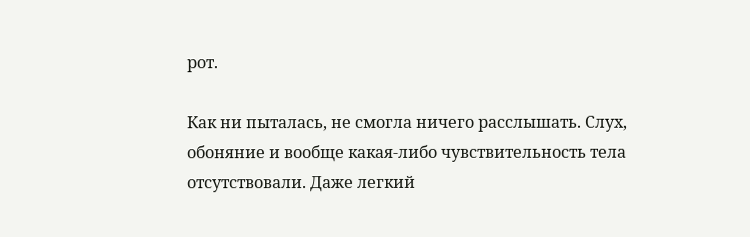рот.

Как ни пыталась, не смогла ничего расслышать. Слух, обоняние и вообще какая-либо чувствительность тела отсутствовали. Даже легкий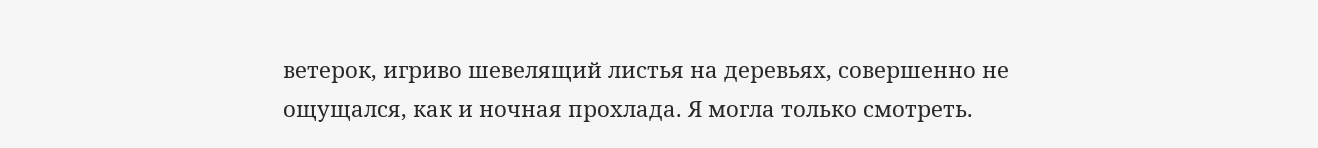ветерок, игриво шевелящий листья на деревьях, совершенно не ощущался, как и ночная прохлада. Я могла только смотреть.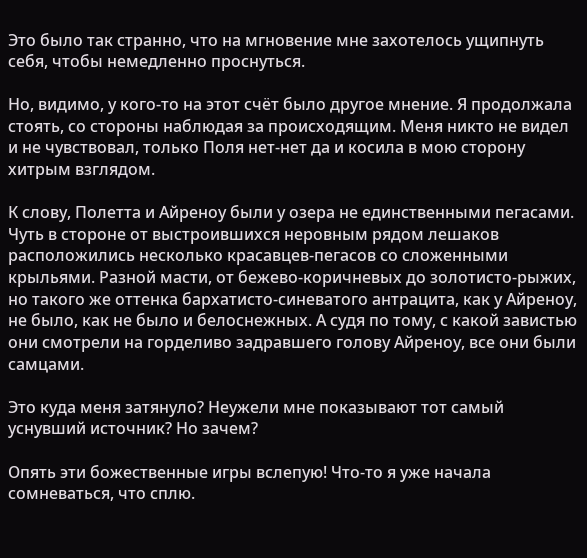Это было так странно, что на мгновение мне захотелось ущипнуть себя, чтобы немедленно проснуться.

Но, видимо, у кого-то на этот счёт было другое мнение. Я продолжала стоять, со стороны наблюдая за происходящим. Меня никто не видел и не чувствовал, только Поля нет-нет да и косила в мою сторону хитрым взглядом.

К слову, Полетта и Айреноу были у озера не единственными пегасами. Чуть в стороне от выстроившихся неровным рядом лешаков расположились несколько красавцев-пегасов со сложенными крыльями. Разной масти, от бежево-коричневых до золотисто-рыжих, но такого же оттенка бархатисто-синеватого антрацита, как у Айреноу, не было, как не было и белоснежных. А судя по тому, с какой завистью они смотрели на горделиво задравшего голову Айреноу, все они были самцами.

Это куда меня затянуло? Неужели мне показывают тот самый уснувший источник? Но зачем?

Опять эти божественные игры вслепую! Что-то я уже начала сомневаться, что сплю.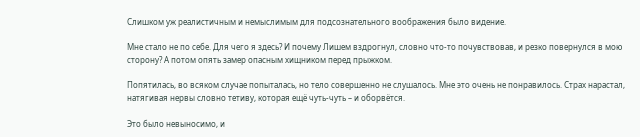Слишком уж реалистичным и немыслимым для подсознательного воображения было видение.

Мне стало не по себе. Для чего я здесь? И почему Лишем вздрогнул, словно что-то почувствовав, и резко повернулся в мою сторону? А потом опять замер опасным хищником перед прыжком.

Попятилась, во всяком случае попыталась, но тело совершенно не слушалось. Мне это очень не понравилось. Страх нарастал, натягивая нервы словно тетиву, которая ещё чуть-чуть – и оборвётся.

Это было невыносимо, и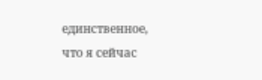единственное, что я сейчас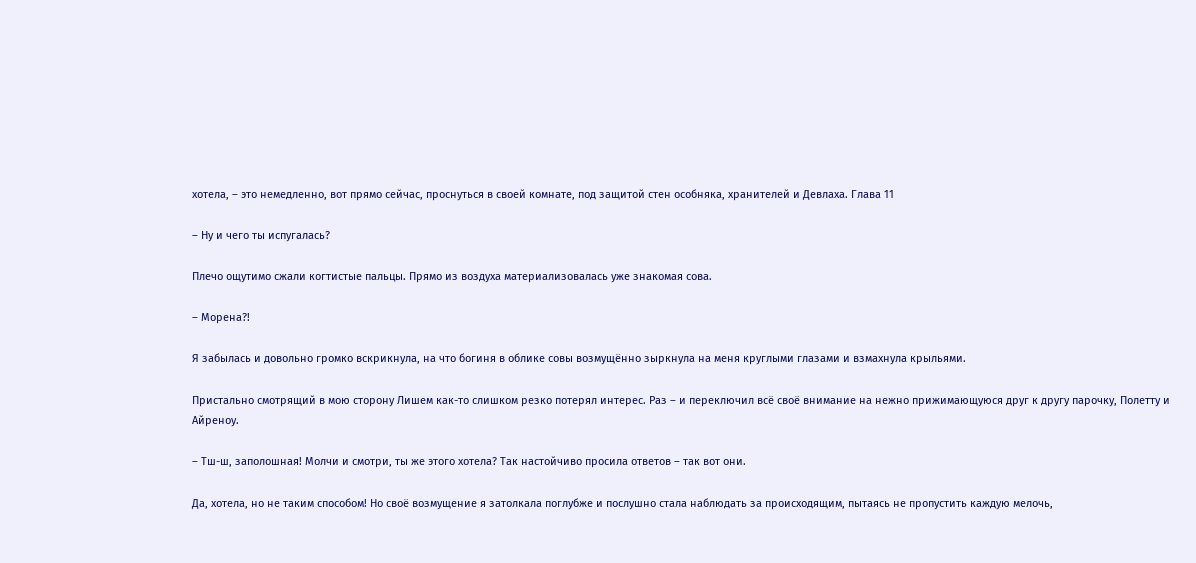хотела, – это немедленно, вот прямо сейчас, проснуться в своей комнате, под защитой стен особняка, хранителей и Девлаха. Глава 11

– Ну и чего ты испугалась?

Плечо ощутимо сжали когтистые пальцы. Прямо из воздуха материализовалась уже знакомая сова.

– Морена?!

Я забылась и довольно громко вскрикнула, на что богиня в облике совы возмущённо зыркнула на меня круглыми глазами и взмахнула крыльями.

Пристально смотрящий в мою сторону Лишем как-то слишком резко потерял интерес. Раз – и переключил всё своё внимание на нежно прижимающуюся друг к другу парочку, Полетту и Айреноу.

– Тш-ш, заполошная! Молчи и смотри, ты же этого хотела? Так настойчиво просила ответов – так вот они.

Да, хотела, но не таким способом! Но своё возмущение я затолкала поглубже и послушно стала наблюдать за происходящим, пытаясь не пропустить каждую мелочь,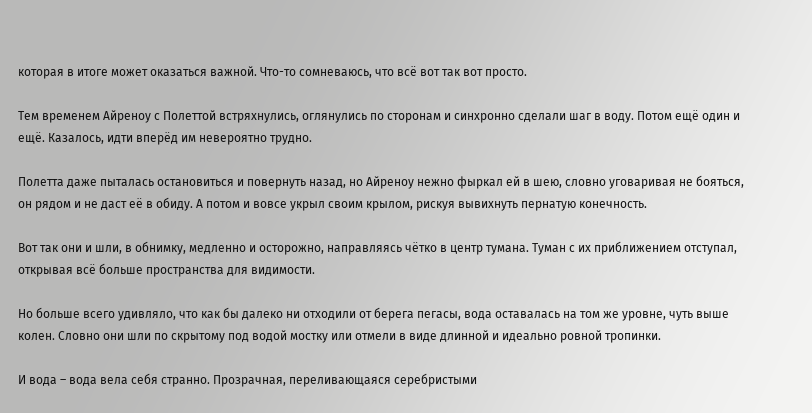которая в итоге может оказаться важной. Что-то сомневаюсь, что всё вот так вот просто.

Тем временем Айреноу с Полеттой встряхнулись, оглянулись по сторонам и синхронно сделали шаг в воду. Потом ещё один и ещё. Казалось, идти вперёд им невероятно трудно.

Полетта даже пыталась остановиться и повернуть назад, но Айреноу нежно фыркал ей в шею, словно уговаривая не бояться, он рядом и не даст её в обиду. А потом и вовсе укрыл своим крылом, рискуя вывихнуть пернатую конечность.

Вот так они и шли, в обнимку, медленно и осторожно, направляясь чётко в центр тумана. Туман с их приближением отступал, открывая всё больше пространства для видимости.

Но больше всего удивляло, что как бы далеко ни отходили от берега пегасы, вода оставалась на том же уровне, чуть выше колен. Словно они шли по скрытому под водой мостку или отмели в виде длинной и идеально ровной тропинки.

И вода – вода вела себя странно. Прозрачная, переливающаяся серебристыми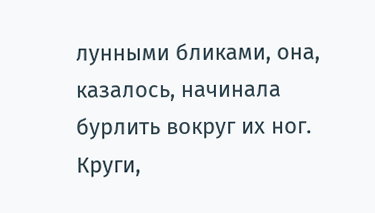лунными бликами, она, казалось, начинала бурлить вокруг их ног. Круги,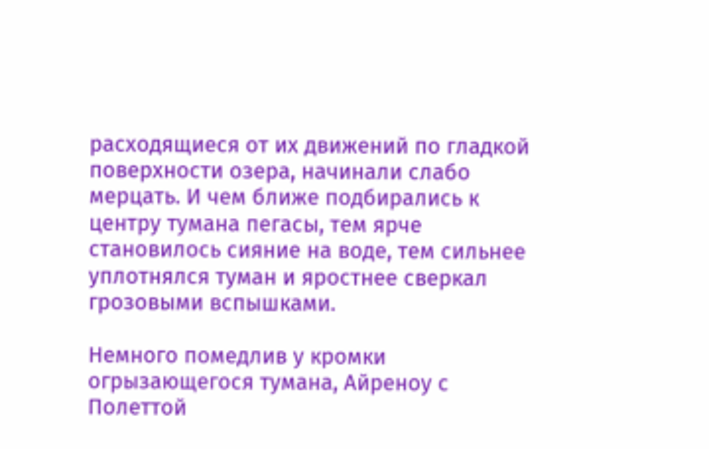расходящиеся от их движений по гладкой поверхности озера, начинали слабо мерцать. И чем ближе подбирались к центру тумана пегасы, тем ярче становилось сияние на воде, тем сильнее уплотнялся туман и яростнее сверкал грозовыми вспышками.

Немного помедлив у кромки огрызающегося тумана, Айреноу с Полеттой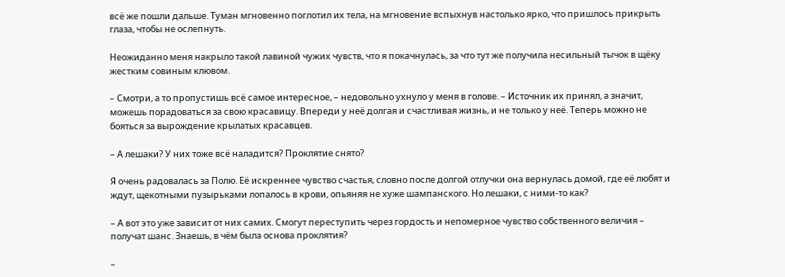всё же пошли дальше. Туман мгновенно поглотил их тела, на мгновение вспыхнув настолько ярко, что пришлось прикрыть глаза, чтобы не ослепнуть.

Неожиданно меня накрыло такой лавиной чужих чувств, что я покачнулась, за что тут же получила несильный тычок в щёку жестким совиным клювом.

– Смотри, а то пропустишь всё самое интересное, – недовольно ухнуло у меня в голове. – Источник их принял, а значит, можешь порадоваться за свою красавицу. Впереди у неё долгая и счастливая жизнь, и не только у неё. Теперь можно не бояться за вырождение крылатых красавцев.

– А лешаки? У них тоже всё наладится? Проклятие снято?

Я очень радовалась за Полю. Её искреннее чувство счастья, словно после долгой отлучки она вернулась домой, где её любят и ждут, щекотными пузырьками лопалось в крови, опьяняя не хуже шампанского. Но лешаки, с ними-то как?

– А вот это уже зависит от них самих. Смогут переступить через гордость и непомерное чувство собственного величия – получат шанс. Знаешь, в чём была основа проклятия?

–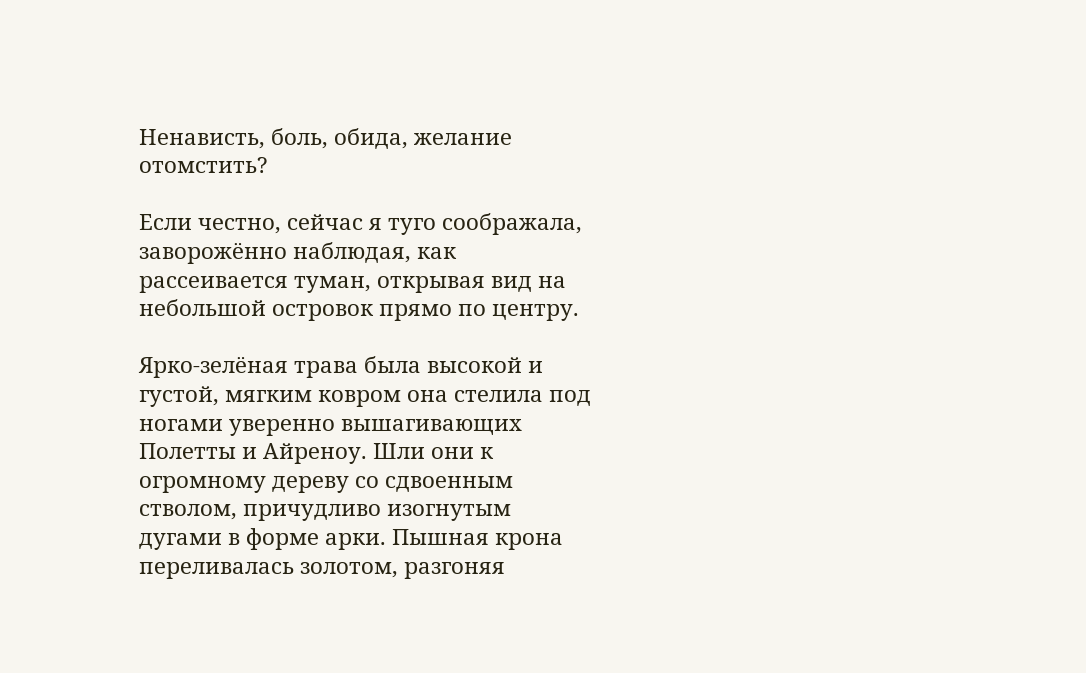Ненависть, боль, обида, желание отомстить?

Если честно, сейчас я туго соображала, заворожённо наблюдая, как рассеивается туман, открывая вид на небольшой островок прямо по центру.

Ярко-зелёная трава была высокой и густой, мягким ковром она стелила под ногами уверенно вышагивающих Полетты и Айреноу. Шли они к огромному дереву со сдвоенным стволом, причудливо изогнутым дугами в форме арки. Пышная крона переливалась золотом, разгоняя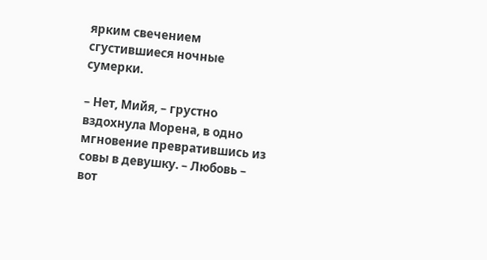ярким свечением сгустившиеся ночные сумерки.

– Нет, Мийя, – грустно вздохнула Морена, в одно мгновение превратившись из совы в девушку. – Любовь – вот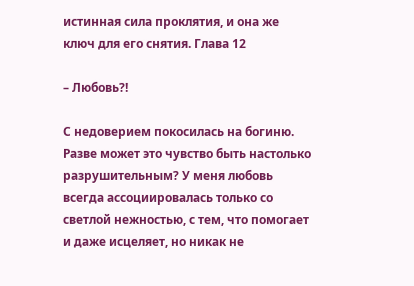истинная сила проклятия, и она же ключ для его снятия. Глава 12

– Любовь?!

С недоверием покосилась на богиню. Разве может это чувство быть настолько разрушительным? У меня любовь всегда ассоциировалась только со светлой нежностью, с тем, что помогает и даже исцеляет, но никак не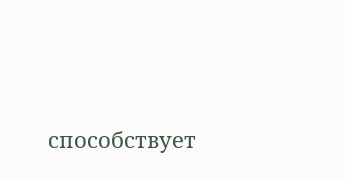способствует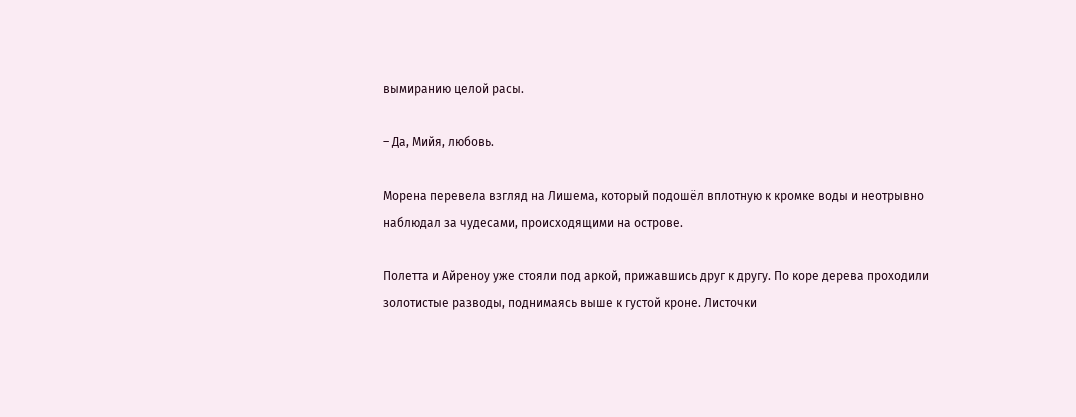вымиранию целой расы.

– Да, Мийя, любовь.

Морена перевела взгляд на Лишема, который подошёл вплотную к кромке воды и неотрывно наблюдал за чудесами, происходящими на острове.

Полетта и Айреноу уже стояли под аркой, прижавшись друг к другу. По коре дерева проходили золотистые разводы, поднимаясь выше к густой кроне. Листочки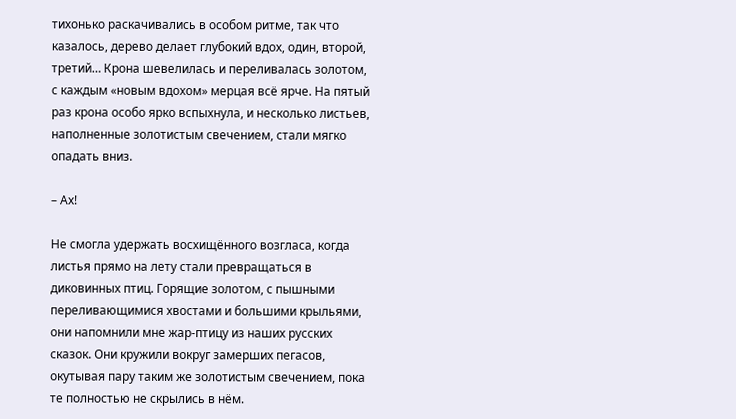тихонько раскачивались в особом ритме, так что казалось, дерево делает глубокий вдох, один, второй, третий… Крона шевелилась и переливалась золотом, с каждым «новым вдохом» мерцая всё ярче. На пятый раз крона особо ярко вспыхнула, и несколько листьев, наполненные золотистым свечением, стали мягко опадать вниз.

– Ах!

Не смогла удержать восхищённого возгласа, когда листья прямо на лету стали превращаться в диковинных птиц. Горящие золотом, с пышными переливающимися хвостами и большими крыльями, они напомнили мне жар-птицу из наших русских сказок. Они кружили вокруг замерших пегасов, окутывая пару таким же золотистым свечением, пока те полностью не скрылись в нём.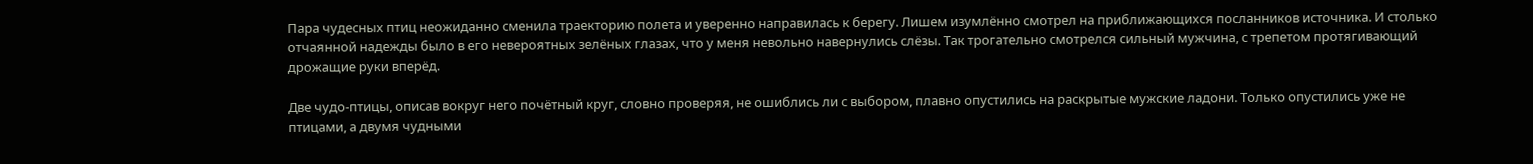Пара чудесных птиц неожиданно сменила траекторию полета и уверенно направилась к берегу. Лишем изумлённо смотрел на приближающихся посланников источника. И столько отчаянной надежды было в его невероятных зелёных глазах, что у меня невольно навернулись слёзы. Так трогательно смотрелся сильный мужчина, с трепетом протягивающий дрожащие руки вперёд.

Две чудо-птицы, описав вокруг него почётный круг, словно проверяя, не ошиблись ли с выбором, плавно опустились на раскрытые мужские ладони. Только опустились уже не птицами, а двумя чудными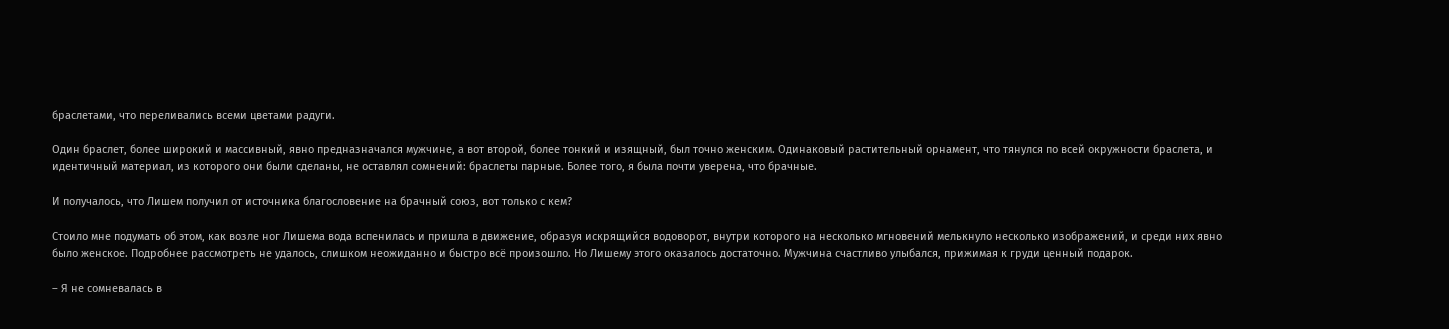браслетами, что переливались всеми цветами радуги.

Один браслет, более широкий и массивный, явно предназначался мужчине, а вот второй, более тонкий и изящный, был точно женским. Одинаковый растительный орнамент, что тянулся по всей окружности браслета, и идентичный материал, из которого они были сделаны, не оставлял сомнений: браслеты парные. Более того, я была почти уверена, что брачные.

И получалось, что Лишем получил от источника благословение на брачный союз, вот только с кем?

Стоило мне подумать об этом, как возле ног Лишема вода вспенилась и пришла в движение, образуя искрящийся водоворот, внутри которого на несколько мгновений мелькнуло несколько изображений, и среди них явно было женское. Подробнее рассмотреть не удалось, слишком неожиданно и быстро всё произошло. Но Лишему этого оказалось достаточно. Мужчина счастливо улыбался, прижимая к груди ценный подарок.

– Я не сомневалась в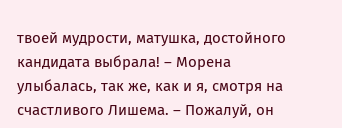твоей мудрости, матушка, достойного кандидата выбрала! – Морена улыбалась, так же, как и я, смотря на счастливого Лишема. – Пожалуй, он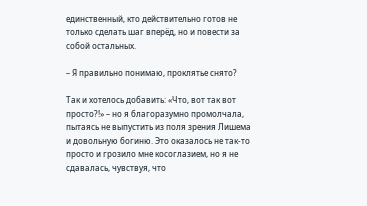единственный, кто действительно готов не только сделать шаг вперёд, но и повести за собой остальных.

– Я правильно понимаю, проклятье снято?

Так и хотелось добавить: «Что, вот так вот просто?!» – но я благоразумно промолчала, пытаясь не выпустить из поля зрения Лишема и довольную богиню. Это оказалось не так-то просто и грозило мне косоглазием, но я не сдавалась, чувствуя, что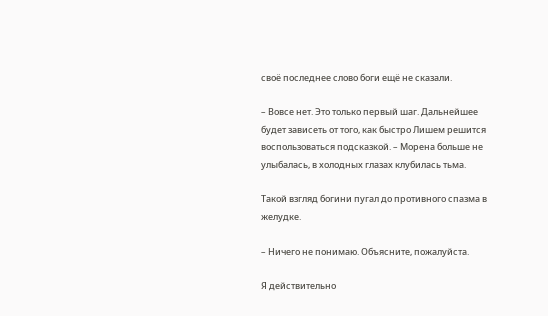своё последнее слово боги ещё не сказали.

– Вовсе нет. Это только первый шаг. Дальнейшее будет зависеть от того, как быстро Лишем решится воспользоваться подсказкой. – Морена больше не улыбалась, в холодных глазах клубилась тьма.

Такой взгляд богини пугал до противного спазма в желудке.

– Ничего не понимаю. Объясните, пожалуйста.

Я действительно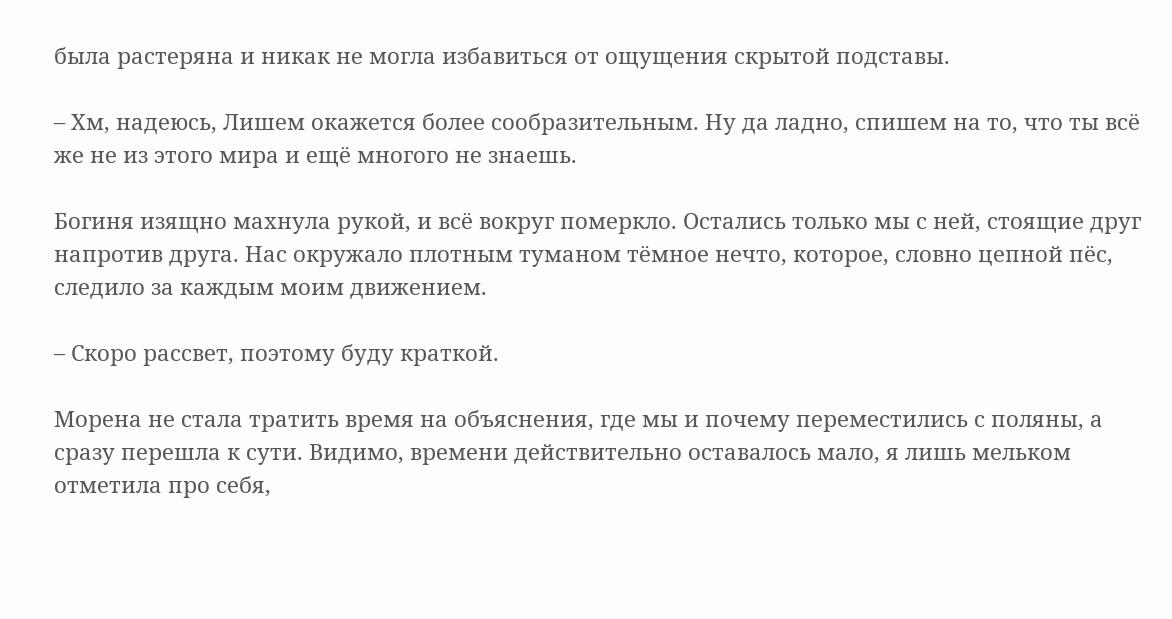была растеряна и никак не могла избавиться от ощущения скрытой подставы.

– Хм, надеюсь, Лишем окажется более сообразительным. Ну да ладно, спишем на то, что ты всё же не из этого мира и ещё многого не знаешь.

Богиня изящно махнула рукой, и всё вокруг померкло. Остались только мы с ней, стоящие друг напротив друга. Нас окружало плотным туманом тёмное нечто, которое, словно цепной пёс, следило за каждым моим движением.

– Скоро рассвет, поэтому буду краткой.

Морена не стала тратить время на объяснения, где мы и почему переместились с поляны, а сразу перешла к сути. Видимо, времени действительно оставалось мало, я лишь мельком отметила про себя,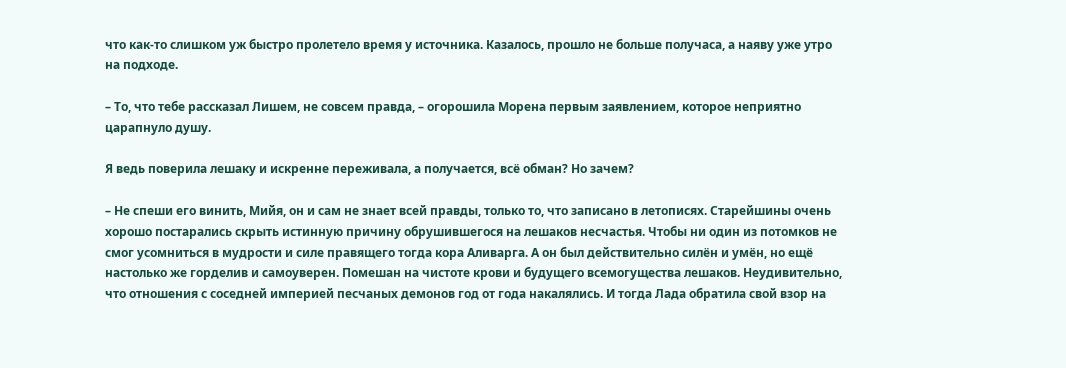что как-то слишком уж быстро пролетело время у источника. Казалось, прошло не больше получаса, а наяву уже утро на подходе.

– То, что тебе рассказал Лишем, не совсем правда, – огорошила Морена первым заявлением, которое неприятно царапнуло душу.

Я ведь поверила лешаку и искренне переживала, а получается, всё обман? Но зачем?

– Не спеши его винить, Мийя, он и сам не знает всей правды, только то, что записано в летописях. Старейшины очень хорошо постарались скрыть истинную причину обрушившегося на лешаков несчастья. Чтобы ни один из потомков не смог усомниться в мудрости и силе правящего тогда кора Аливарга. А он был действительно силён и умён, но ещё настолько же горделив и самоуверен. Помешан на чистоте крови и будущего всемогущества лешаков. Неудивительно, что отношения с соседней империей песчаных демонов год от года накалялись. И тогда Лада обратила свой взор на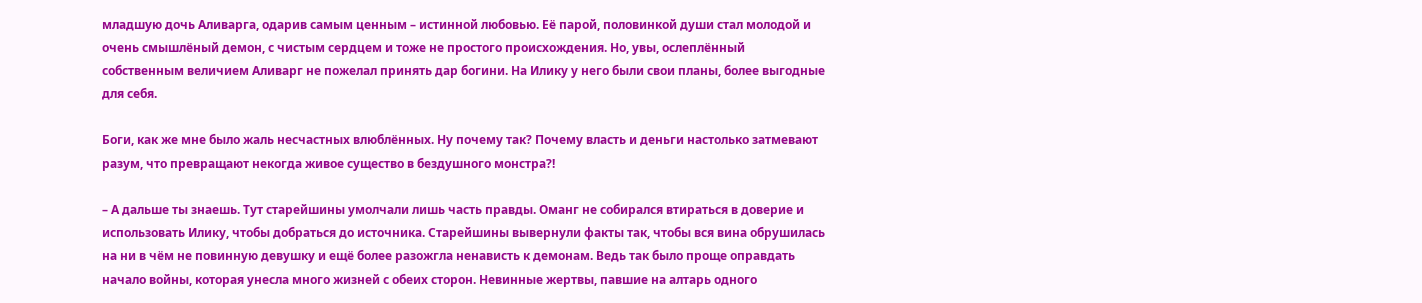младшую дочь Аливарга, одарив самым ценным – истинной любовью. Её парой, половинкой души стал молодой и очень смышлёный демон, с чистым сердцем и тоже не простого происхождения. Но, увы, ослеплённый собственным величием Аливарг не пожелал принять дар богини. На Илику у него были свои планы, более выгодные для себя.

Боги, как же мне было жаль несчастных влюблённых. Ну почему так? Почему власть и деньги настолько затмевают разум, что превращают некогда живое существо в бездушного монстра?!

– А дальше ты знаешь. Тут старейшины умолчали лишь часть правды. Оманг не собирался втираться в доверие и использовать Илику, чтобы добраться до источника. Старейшины вывернули факты так, чтобы вся вина обрушилась на ни в чём не повинную девушку и ещё более разожгла ненависть к демонам. Ведь так было проще оправдать начало войны, которая унесла много жизней с обеих сторон. Невинные жертвы, павшие на алтарь одного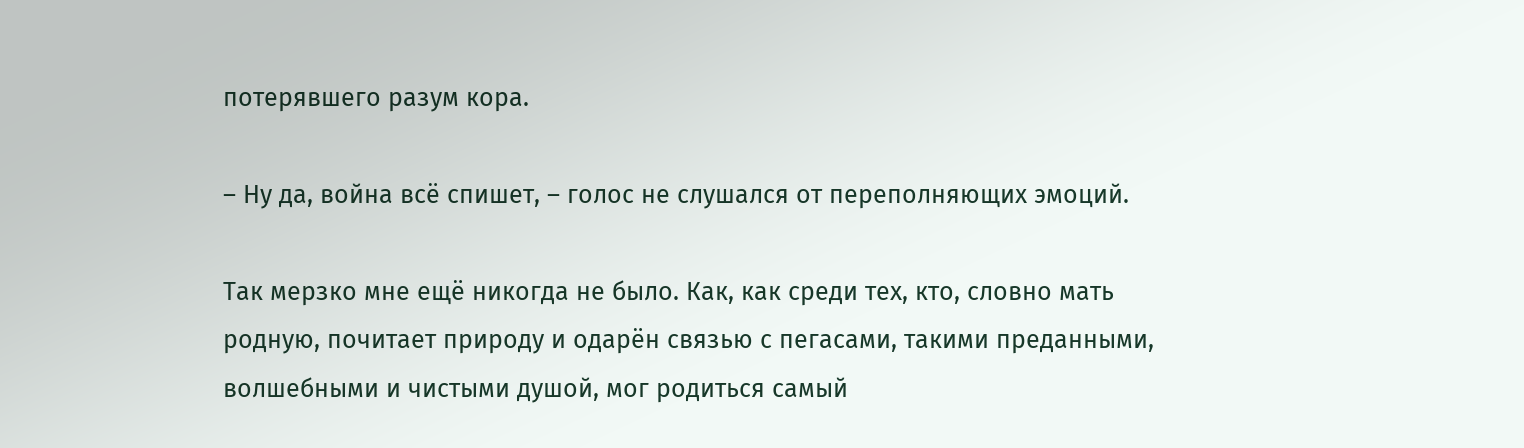потерявшего разум кора.

– Ну да, война всё спишет, – голос не слушался от переполняющих эмоций.

Так мерзко мне ещё никогда не было. Как, как среди тех, кто, словно мать родную, почитает природу и одарён связью с пегасами, такими преданными, волшебными и чистыми душой, мог родиться самый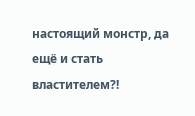настоящий монстр, да ещё и стать властителем?!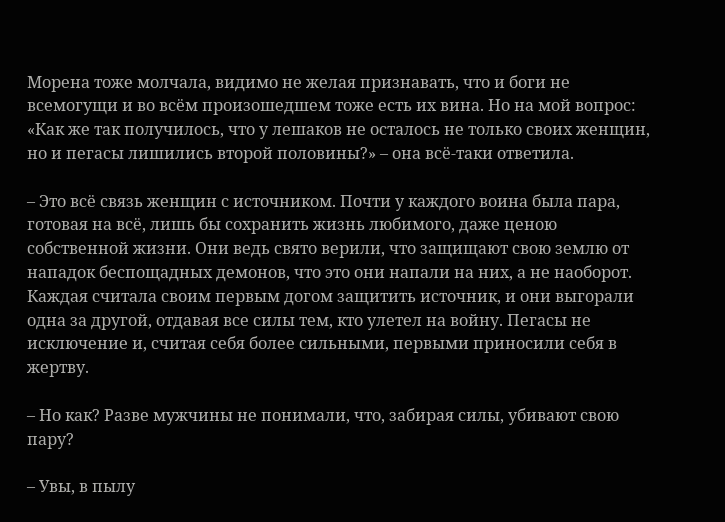Морена тоже молчала, видимо не желая признавать, что и боги не всемогущи и во всём произошедшем тоже есть их вина. Но на мой вопрос: «Как же так получилось, что у лешаков не осталось не только своих женщин, но и пегасы лишились второй половины?» – она всё-таки ответила.

– Это всё связь женщин с источником. Почти у каждого воина была пара, готовая на всё, лишь бы сохранить жизнь любимого, даже ценою собственной жизни. Они ведь свято верили, что защищают свою землю от нападок беспощадных демонов, что это они напали на них, а не наоборот. Каждая считала своим первым догом защитить источник, и они выгорали одна за другой, отдавая все силы тем, кто улетел на войну. Пегасы не исключение и, считая себя более сильными, первыми приносили себя в жертву.

– Но как? Разве мужчины не понимали, что, забирая силы, убивают свою пару?

– Увы, в пылу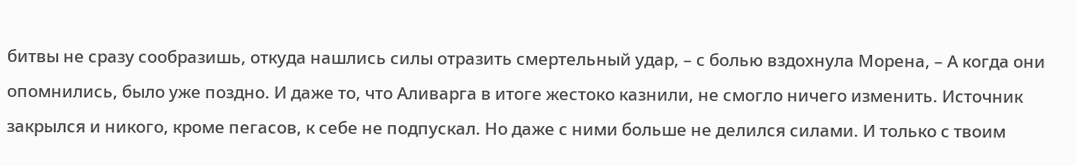битвы не сразу сообразишь, откуда нашлись силы отразить смертельный удар, – с болью вздохнула Морена, – А когда они опомнились, было уже поздно. И даже то, что Аливарга в итоге жестоко казнили, не смогло ничего изменить. Источник закрылся и никого, кроме пегасов, к себе не подпускал. Но даже с ними больше не делился силами. И только с твоим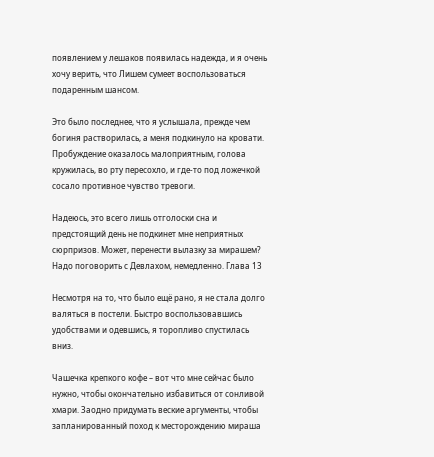появлением у лешаков появилась надежда, и я очень хочу верить, что Лишем сумеет воспользоваться подаренным шансом.

Это было последнее, что я услышала, прежде чем богиня растворилась, а меня подкинуло на кровати. Пробуждение оказалось малоприятным, голова кружилась, во рту пересохло, и где-то под ложечкой сосало противное чувство тревоги.

Надеюсь, это всего лишь отголоски сна и предстоящий день не подкинет мне неприятных сюрпризов. Может, перенести вылазку за мирашем? Надо поговорить с Девлахом, немедленно. Глава 13

Несмотря на то, что было ещё рано, я не стала долго валяться в постели. Быстро воспользовавшись удобствами и одевшись, я торопливо спустилась вниз.

Чашечка крепкого кофе – вот что мне сейчас было нужно, чтобы окончательно избавиться от сонливой хмари. Заодно придумать веские аргументы, чтобы запланированный поход к месторождению мираша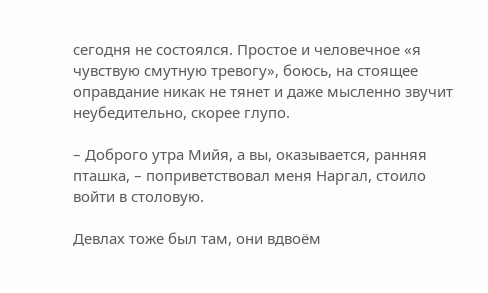сегодня не состоялся. Простое и человечное «я чувствую смутную тревогу», боюсь, на стоящее оправдание никак не тянет и даже мысленно звучит неубедительно, скорее глупо.

– Доброго утра Мийя, а вы, оказывается, ранняя пташка, – поприветствовал меня Наргал, стоило войти в столовую.

Девлах тоже был там, они вдвоём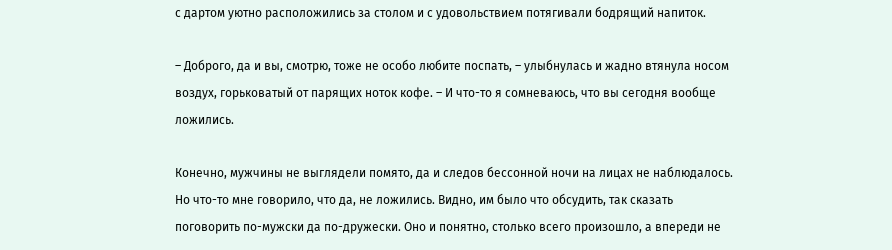с дартом уютно расположились за столом и с удовольствием потягивали бодрящий напиток.

– Доброго, да и вы, смотрю, тоже не особо любите поспать, – улыбнулась и жадно втянула носом воздух, горьковатый от парящих ноток кофе. – И что-то я сомневаюсь, что вы сегодня вообще ложились.

Конечно, мужчины не выглядели помято, да и следов бессонной ночи на лицах не наблюдалось. Но что-то мне говорило, что да, не ложились. Видно, им было что обсудить, так сказать поговорить по-мужски да по-дружески. Оно и понятно, столько всего произошло, а впереди не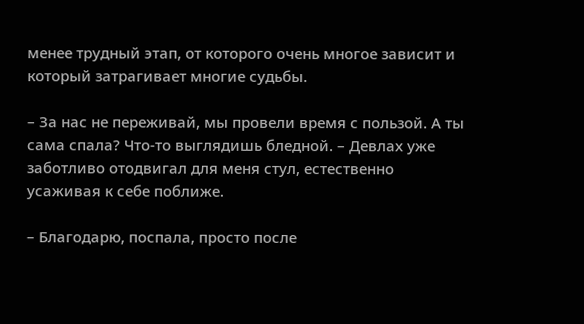менее трудный этап, от которого очень многое зависит и который затрагивает многие судьбы.

– За нас не переживай, мы провели время с пользой. А ты сама спала? Что-то выглядишь бледной. – Девлах уже заботливо отодвигал для меня стул, естественно усаживая к себе поближе.

– Благодарю, поспала, просто после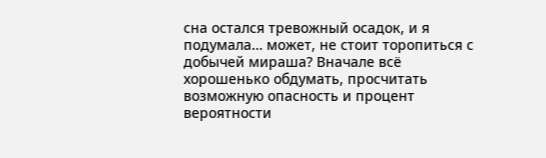сна остался тревожный осадок, и я подумала… может, не стоит торопиться с добычей мираша? Вначале всё хорошенько обдумать, просчитать возможную опасность и процент вероятности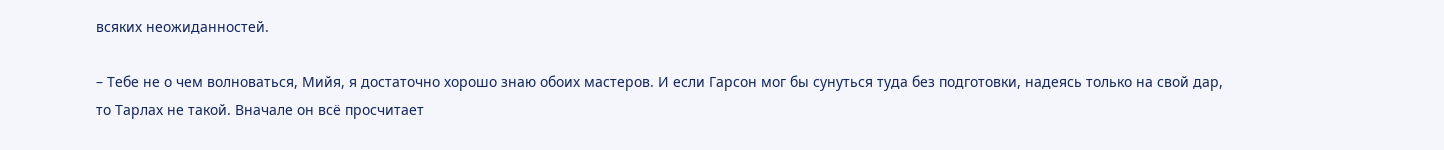всяких неожиданностей.

– Тебе не о чем волноваться, Мийя, я достаточно хорошо знаю обоих мастеров. И если Гарсон мог бы сунуться туда без подготовки, надеясь только на свой дар, то Тарлах не такой. Вначале он всё просчитает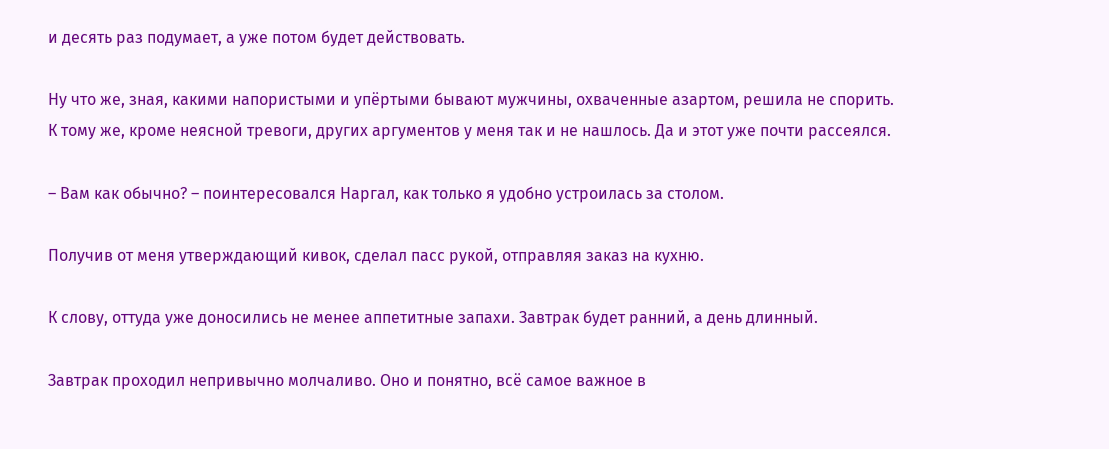и десять раз подумает, а уже потом будет действовать.

Ну что же, зная, какими напористыми и упёртыми бывают мужчины, охваченные азартом, решила не спорить. К тому же, кроме неясной тревоги, других аргументов у меня так и не нашлось. Да и этот уже почти рассеялся.

– Вам как обычно? – поинтересовался Наргал, как только я удобно устроилась за столом.

Получив от меня утверждающий кивок, сделал пасс рукой, отправляя заказ на кухню.

К слову, оттуда уже доносились не менее аппетитные запахи. Завтрак будет ранний, а день длинный.

Завтрак проходил непривычно молчаливо. Оно и понятно, всё самое важное в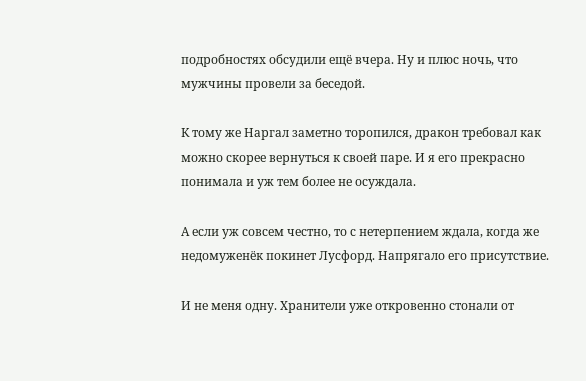подробностях обсудили ещё вчера. Ну и плюс ночь, что мужчины провели за беседой.

К тому же Наргал заметно торопился, дракон требовал как можно скорее вернуться к своей паре. И я его прекрасно понимала и уж тем более не осуждала.

А если уж совсем честно, то с нетерпением ждала, когда же недомуженёк покинет Лусфорд. Напрягало его присутствие.

И не меня одну. Хранители уже откровенно стонали от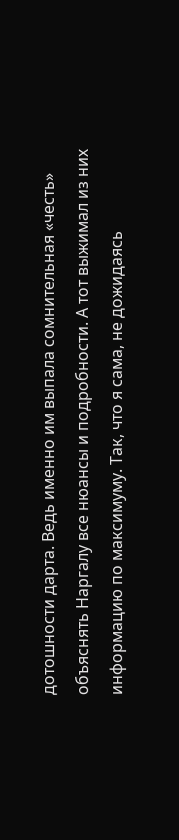дотошности дарта. Ведь именно им выпала сомнительная «честь» объяснять Наргалу все нюансы и подробности. А тот выжимал из них информацию по максимуму. Так, что я сама, не дожидаясь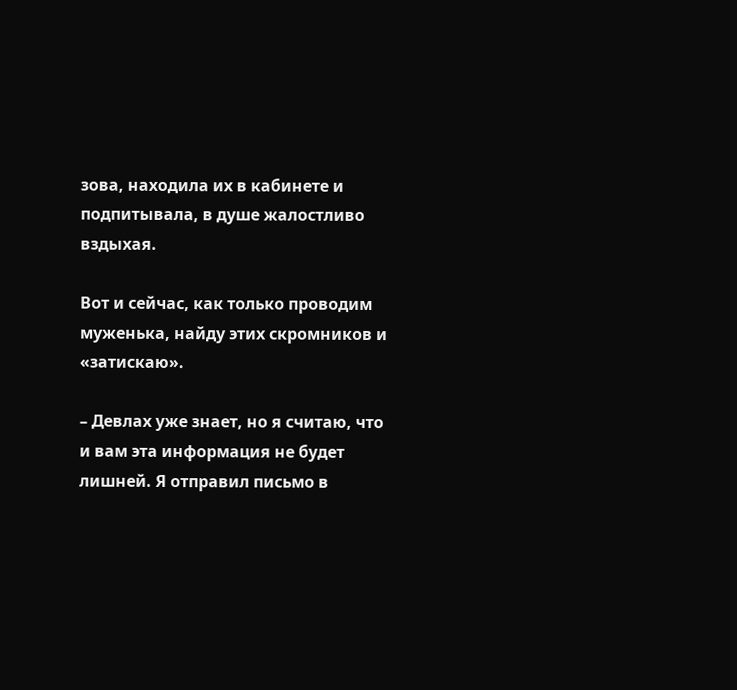зова, находила их в кабинете и подпитывала, в душе жалостливо вздыхая.

Вот и сейчас, как только проводим муженька, найду этих скромников и «затискаю».

– Девлах уже знает, но я считаю, что и вам эта информация не будет лишней. Я отправил письмо в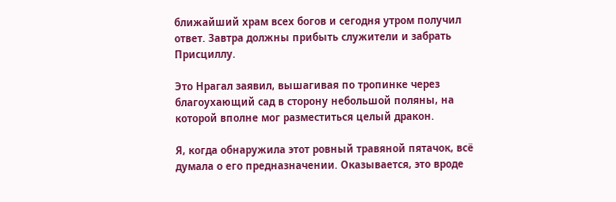ближайший храм всех богов и сегодня утром получил ответ. Завтра должны прибыть служители и забрать Присциллу.

Это Нрагал заявил, вышагивая по тропинке через благоухающий сад в сторону небольшой поляны, на которой вполне мог разместиться целый дракон.

Я, когда обнаружила этот ровный травяной пятачок, всё думала о его предназначении. Оказывается, это вроде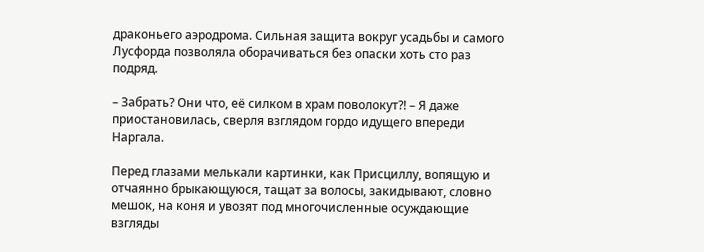драконьего аэродрома. Сильная защита вокруг усадьбы и самого Лусфорда позволяла оборачиваться без опаски хоть сто раз подряд.

– Забрать? Они что, её силком в храм поволокут?! – Я даже приостановилась, сверля взглядом гордо идущего впереди Наргала.

Перед глазами мелькали картинки, как Присциллу, вопящую и отчаянно брыкающуюся, тащат за волосы, закидывают, словно мешок, на коня и увозят под многочисленные осуждающие взгляды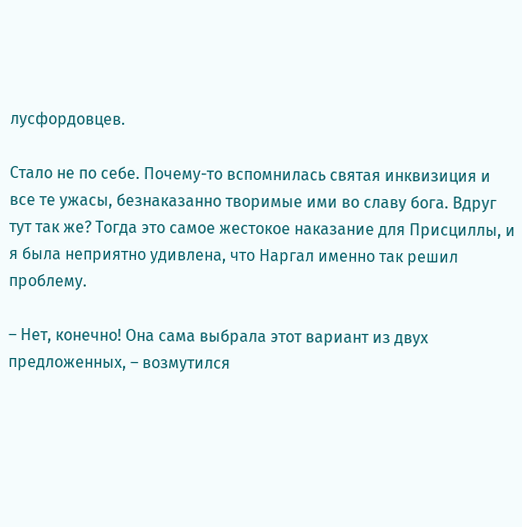лусфордовцев.

Стало не по себе. Почему-то вспомнилась святая инквизиция и все те ужасы, безнаказанно творимые ими во славу бога. Вдруг тут так же? Тогда это самое жестокое наказание для Присциллы, и я была неприятно удивлена, что Наргал именно так решил проблему.

– Нет, конечно! Она сама выбрала этот вариант из двух предложенных, – возмутился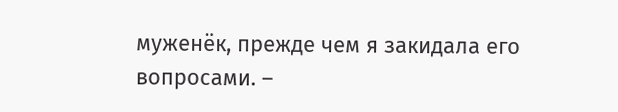муженёк, прежде чем я закидала его вопросами. –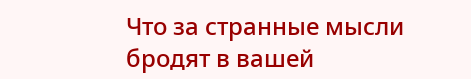Что за странные мысли бродят в вашей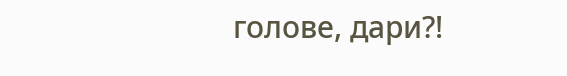голове, дари?!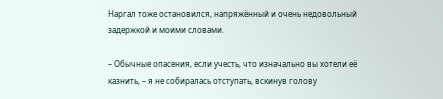Наргал тоже остановился, напряжённый и очень недовольный задержкой и моими словами.

– Обычные опасения, если учесть, что изначально вы хотели её казнить, – я не собиралась отступать, вскинув голову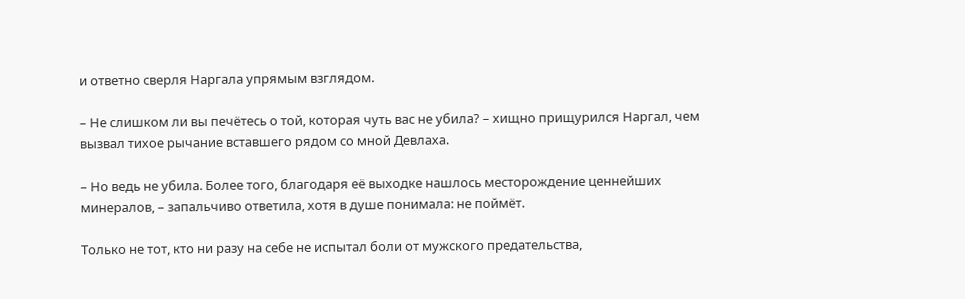и ответно сверля Наргала упрямым взглядом.

– Не слишком ли вы печётесь о той, которая чуть вас не убила? – хищно прищурился Наргал, чем вызвал тихое рычание вставшего рядом со мной Девлаха.

– Но ведь не убила. Более того, благодаря её выходке нашлось месторождение ценнейших минералов, – запальчиво ответила, хотя в душе понимала: не поймёт.

Только не тот, кто ни разу на себе не испытал боли от мужского предательства,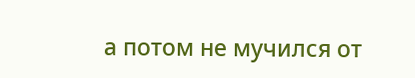а потом не мучился от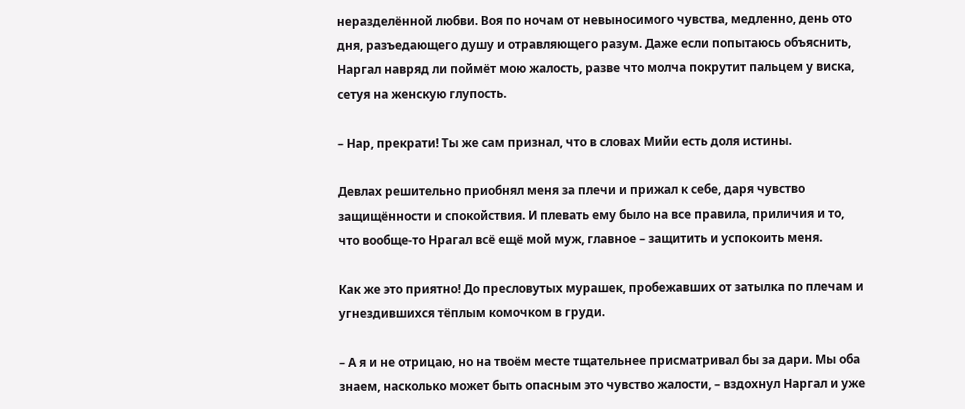неразделённой любви. Воя по ночам от невыносимого чувства, медленно, день ото дня, разъедающего душу и отравляющего разум. Даже если попытаюсь объяснить, Наргал навряд ли поймёт мою жалость, разве что молча покрутит пальцем у виска, сетуя на женскую глупость.

– Нар, прекрати! Ты же сам признал, что в словах Мийи есть доля истины.

Девлах решительно приобнял меня за плечи и прижал к себе, даря чувство защищённости и спокойствия. И плевать ему было на все правила, приличия и то, что вообще-то Нрагал всё ещё мой муж, главное – защитить и успокоить меня.

Как же это приятно! До пресловутых мурашек, пробежавших от затылка по плечам и угнездившихся тёплым комочком в груди.

– А я и не отрицаю, но на твоём месте тщательнее присматривал бы за дари. Мы оба знаем, насколько может быть опасным это чувство жалости, – вздохнул Наргал и уже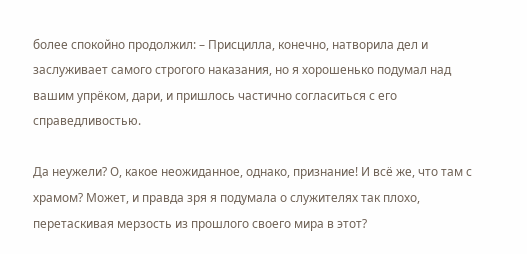более спокойно продолжил: – Присцилла, конечно, натворила дел и заслуживает самого строгого наказания, но я хорошенько подумал над вашим упрёком, дари, и пришлось частично согласиться с его справедливостью.

Да неужели? О, какое неожиданное, однако, признание! И всё же, что там с храмом? Может, и правда зря я подумала о служителях так плохо, перетаскивая мерзость из прошлого своего мира в этот?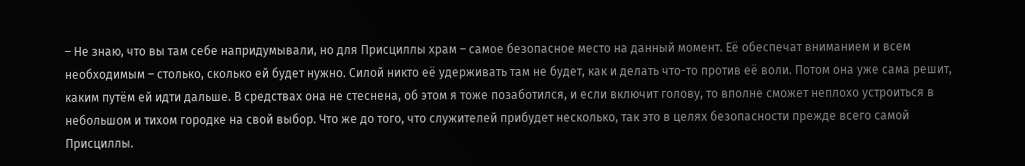– Не знаю, что вы там себе напридумывали, но для Присциллы храм – самое безопасное место на данный момент. Её обеспечат вниманием и всем необходимым – столько, сколько ей будет нужно. Силой никто её удерживать там не будет, как и делать что-то против её воли. Потом она уже сама решит, каким путём ей идти дальше. В средствах она не стеснена, об этом я тоже позаботился, и если включит голову, то вполне сможет неплохо устроиться в небольшом и тихом городке на свой выбор. Что же до того, что служителей прибудет несколько, так это в целях безопасности прежде всего самой Присциллы.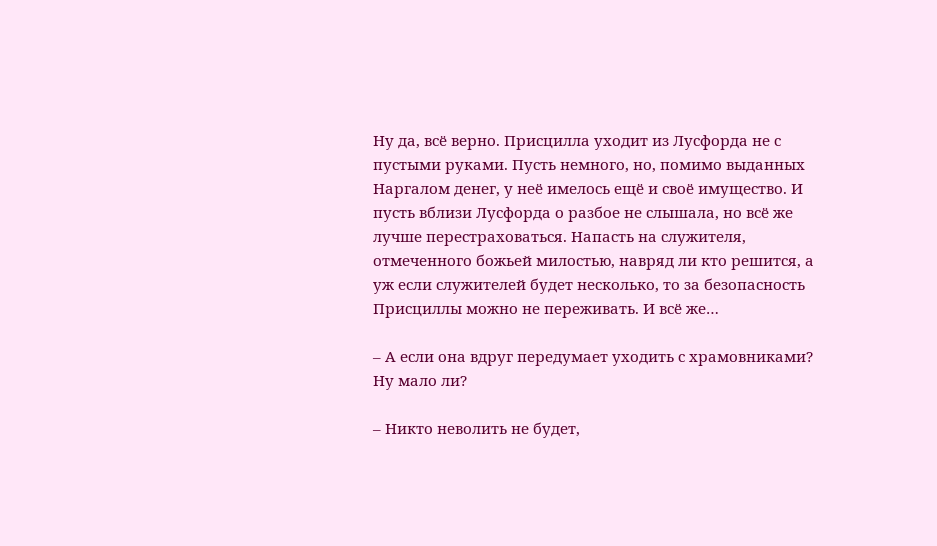Ну да, всё верно. Присцилла уходит из Лусфорда не с пустыми руками. Пусть немного, но, помимо выданных Наргалом денег, у неё имелось ещё и своё имущество. И пусть вблизи Лусфорда о разбое не слышала, но всё же лучше перестраховаться. Напасть на служителя, отмеченного божьей милостью, навряд ли кто решится, а уж если служителей будет несколько, то за безопасность Присциллы можно не переживать. И всё же…

– А если она вдруг передумает уходить с храмовниками? Ну мало ли?

– Никто неволить не будет,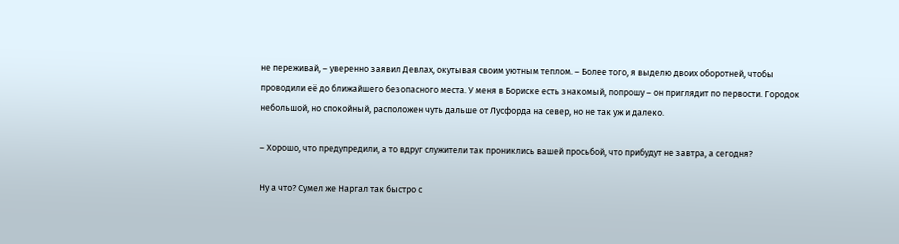не переживай, – уверенно заявил Девлах, окутывая своим уютным теплом. – Более того, я выделю двоих оборотней, чтобы проводили её до ближайшего безопасного места. У меня в Бориске есть знакомый, попрошу – он приглядит по первости. Городок небольшой, но спокойный, расположен чуть дальше от Лусфорда на север, но не так уж и далеко.

– Хорошо, что предупредили, а то вдруг служители так прониклись вашей просьбой, что прибудут не завтра, а сегодня?

Ну а что? Сумел же Наргал так быстро с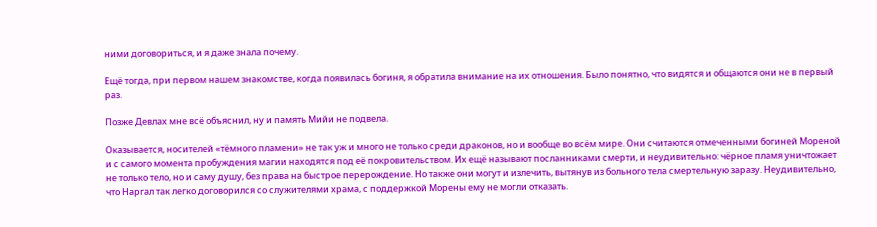ними договориться, и я даже знала почему.

Ещё тогда, при первом нашем знакомстве, когда появилась богиня, я обратила внимание на их отношения. Было понятно, что видятся и общаются они не в первый раз.

Позже Девлах мне всё объяснил, ну и память Мийи не подвела.

Оказывается, носителей «тёмного пламени» не так уж и много не только среди драконов, но и вообще во всём мире. Они считаются отмеченными богиней Мореной и с самого момента пробуждения магии находятся под её покровительством. Их ещё называют посланниками смерти, и неудивительно: чёрное пламя уничтожает не только тело, но и саму душу, без права на быстрое перерождение. Но также они могут и излечить, вытянув из больного тела смертельную заразу. Неудивительно, что Наргал так легко договорился со служителями храма, с поддержкой Морены ему не могли отказать.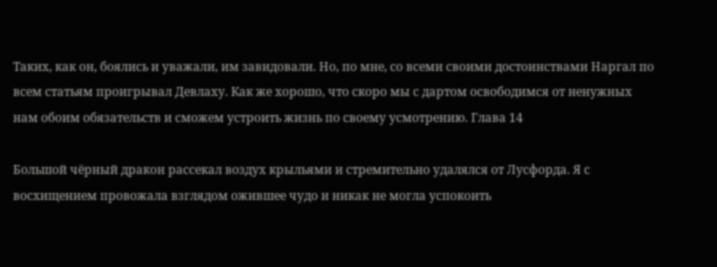Таких, как он, боялись и уважали, им завидовали. Но, по мне, со всеми своими достоинствами Наргал по всем статьям проигрывал Девлаху. Как же хорошо, что скоро мы с дартом освободимся от ненужных нам обоим обязательств и сможем устроить жизнь по своему усмотрению. Глава 14

Большой чёрный дракон рассекал воздух крыльями и стремительно удалялся от Лусфорда. Я с восхищением провожала взглядом ожившее чудо и никак не могла успокоить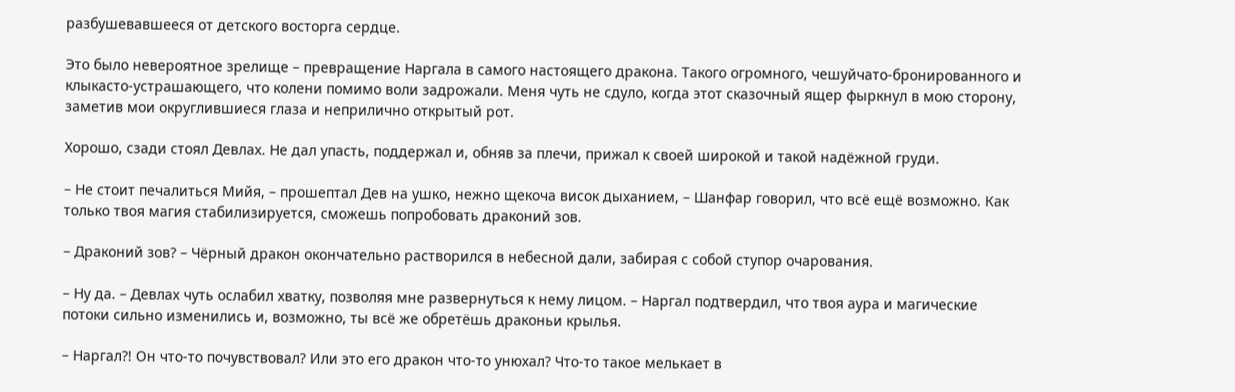разбушевавшееся от детского восторга сердце.

Это было невероятное зрелище – превращение Наргала в самого настоящего дракона. Такого огромного, чешуйчато-бронированного и клыкасто-устрашающего, что колени помимо воли задрожали. Меня чуть не сдуло, когда этот сказочный ящер фыркнул в мою сторону, заметив мои округлившиеся глаза и неприлично открытый рот.

Хорошо, сзади стоял Девлах. Не дал упасть, поддержал и, обняв за плечи, прижал к своей широкой и такой надёжной груди.

– Не стоит печалиться Мийя, – прошептал Дев на ушко, нежно щекоча висок дыханием, – Шанфар говорил, что всё ещё возможно. Как только твоя магия стабилизируется, сможешь попробовать драконий зов.

– Драконий зов? – Чёрный дракон окончательно растворился в небесной дали, забирая с собой ступор очарования.

– Ну да. – Девлах чуть ослабил хватку, позволяя мне развернуться к нему лицом. – Наргал подтвердил, что твоя аура и магические потоки сильно изменились и, возможно, ты всё же обретёшь драконьи крылья.

– Наргал?! Он что-то почувствовал? Или это его дракон что-то унюхал? Что-то такое мелькает в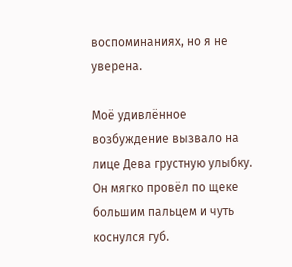воспоминаниях, но я не уверена.

Моё удивлённое возбуждение вызвало на лице Дева грустную улыбку. Он мягко провёл по щеке большим пальцем и чуть коснулся губ.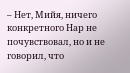– Нет, Мийя, ничего конкретного Нар не почувствовал, но и не говорил, что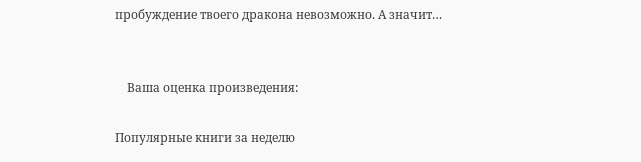пробуждение твоего дракона невозможно. А значит…


    Ваша оценка произведения:

Популярные книги за неделю